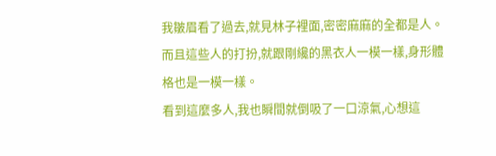我皺眉看了過去,就見林子裡面,密密麻麻的全都是人。
而且這些人的打扮,就跟剛纔的黑衣人一模一樣,身形體格也是一模一樣。
看到這麼多人,我也瞬間就倒吸了一口涼氣,心想這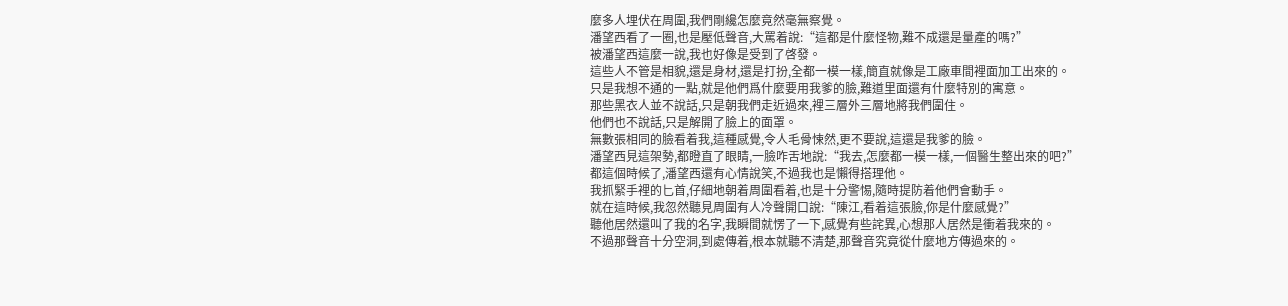麼多人埋伏在周圍,我們剛纔怎麼竟然毫無察覺。
潘望西看了一圈,也是壓低聲音,大罵着說:“這都是什麼怪物,難不成還是量產的嗎?”
被潘望西這麼一說,我也好像是受到了啓發。
這些人不管是相貌,還是身材,還是打扮,全都一模一樣,簡直就像是工廠車間裡面加工出來的。
只是我想不通的一點,就是他們爲什麼要用我爹的臉,難道里面還有什麼特別的寓意。
那些黑衣人並不說話,只是朝我們走近過來,裡三層外三層地將我們圍住。
他們也不說話,只是解開了臉上的面罩。
無數張相同的臉看着我,這種感覺,令人毛骨悚然,更不要說,這還是我爹的臉。
潘望西見這架勢,都瞪直了眼睛,一臉咋舌地說:“我去,怎麼都一模一樣,一個醫生整出來的吧?”
都這個時候了,潘望西還有心情說笑,不過我也是懶得搭理他。
我抓緊手裡的匕首,仔細地朝着周圍看着,也是十分警惕,隨時提防着他們會動手。
就在這時候,我忽然聽見周圍有人冷聲開口說:“陳江,看着這張臉,你是什麼感覺?”
聽他居然還叫了我的名字,我瞬間就愣了一下,感覺有些詫異,心想那人居然是衝着我來的。
不過那聲音十分空洞,到處傳着,根本就聽不清楚,那聲音究竟從什麼地方傳過來的。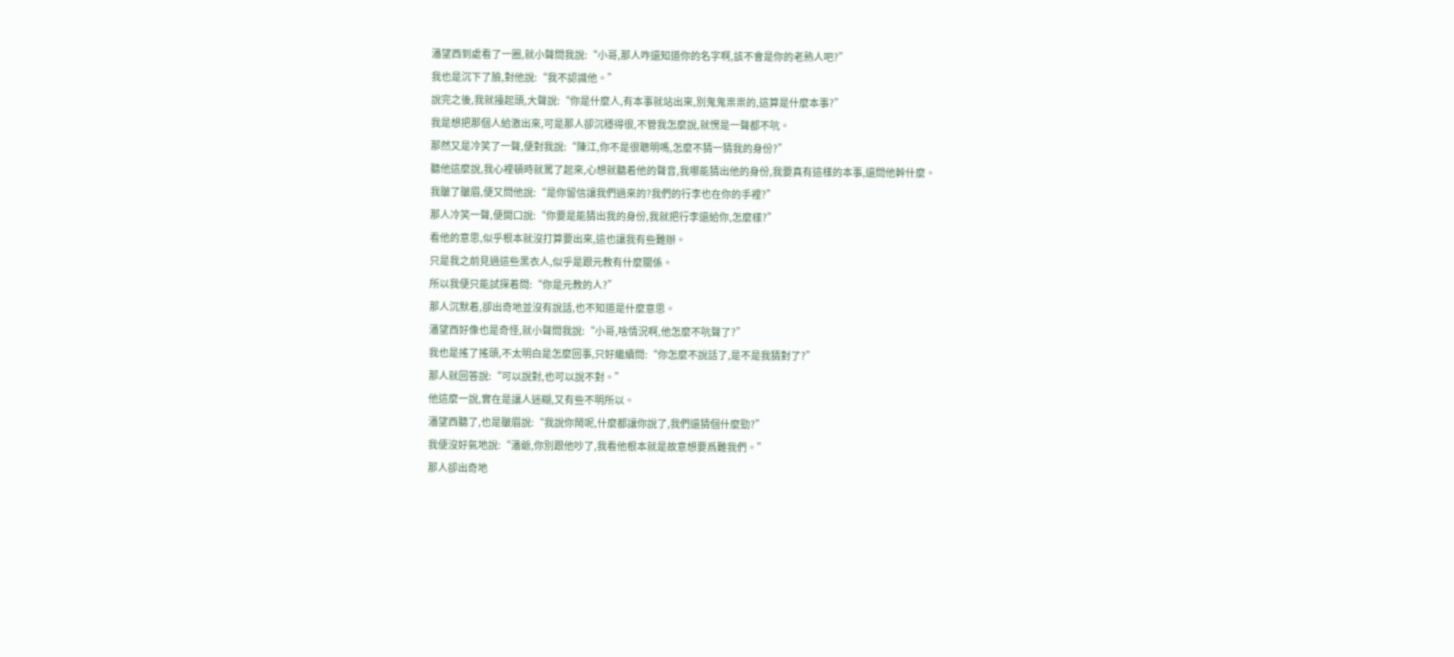潘望西到處看了一圈,就小聲問我說:“小哥,那人咋還知道你的名字啊,該不會是你的老熟人吧?”
我也是沉下了臉,對他說:“我不認識他。”
說完之後,我就擡起頭,大聲說:“你是什麼人,有本事就站出來,別鬼鬼祟祟的,這算是什麼本事?”
我是想把那個人給激出來,可是那人卻沉穩得很,不管我怎麼說,就愣是一聲都不吭。
那然又是冷笑了一聲,便對我說:“陳江,你不是很聰明嗎,怎麼不猜一猜我的身份?”
聽他這麼說,我心裡頓時就罵了起來,心想就聽着他的聲音,我哪能猜出他的身份,我要真有這樣的本事,還問他幹什麼。
我皺了皺眉,便又問他說:“是你留信讓我們過來的?我們的行李也在你的手裡?”
那人冷笑一聲,便開口說:“你要是能猜出我的身份,我就把行李還給你,怎麼樣?”
看他的意思,似乎根本就沒打算要出來,這也讓我有些難辦。
只是我之前見過這些黑衣人,似乎是跟元教有什麼關係。
所以我便只能試探着問:“你是元教的人?”
那人沉默着,卻出奇地並沒有說話,也不知道是什麼意思。
潘望西好像也是奇怪,就小聲問我說:“小哥,啥情況啊,他怎麼不吭聲了?”
我也是搖了搖頭,不太明白是怎麼回事,只好繼續問:“你怎麼不說話了,是不是我猜對了?”
那人就回答說:“可以說對,也可以說不對。”
他這麼一說,實在是讓人迷糊,又有些不明所以。
潘望西聽了,也是皺眉說:“我說你鬧呢,什麼都讓你說了,我們還猜個什麼勁?”
我便沒好氣地說:“潘爺,你別跟他吵了,我看他根本就是故意想要爲難我們。”
那人卻出奇地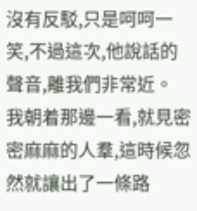沒有反駁,只是呵呵一笑,不過這次,他說話的聲音,離我們非常近。
我朝着那邊一看,就見密密麻麻的人羣,這時候忽然就讓出了一條路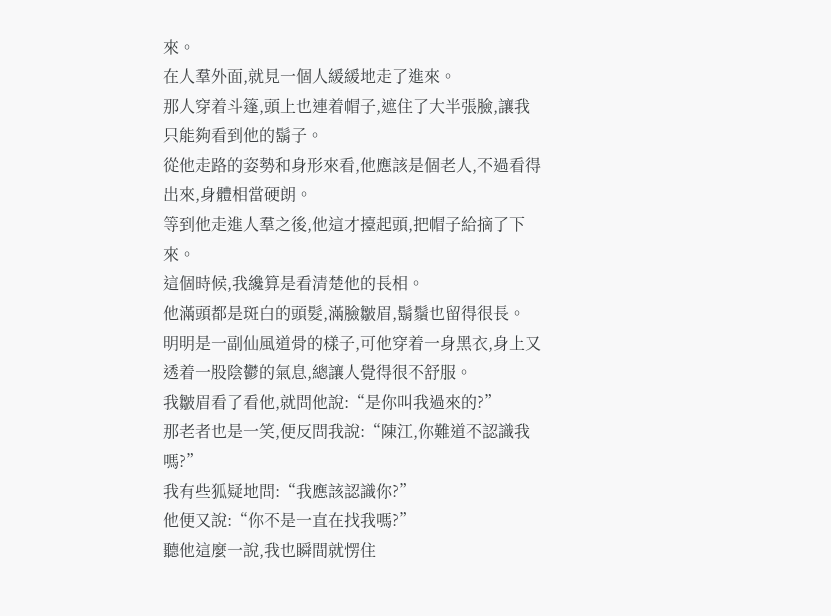來。
在人羣外面,就見一個人緩緩地走了進來。
那人穿着斗篷,頭上也連着帽子,遮住了大半張臉,讓我只能夠看到他的鬍子。
從他走路的姿勢和身形來看,他應該是個老人,不過看得出來,身體相當硬朗。
等到他走進人羣之後,他這才擡起頭,把帽子給摘了下來。
這個時候,我纔算是看清楚他的長相。
他滿頭都是斑白的頭髮,滿臉皺眉,鬍鬚也留得很長。
明明是一副仙風道骨的樣子,可他穿着一身黑衣,身上又透着一股陰鬱的氣息,總讓人覺得很不舒服。
我皺眉看了看他,就問他說:“是你叫我過來的?”
那老者也是一笑,便反問我說:“陳江,你難道不認識我嗎?”
我有些狐疑地問:“我應該認識你?”
他便又說:“你不是一直在找我嗎?”
聽他這麼一說,我也瞬間就愣住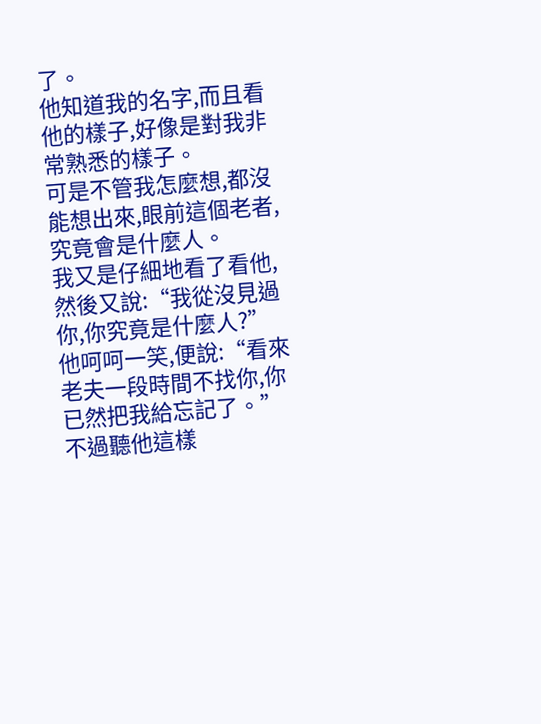了。
他知道我的名字,而且看他的樣子,好像是對我非常熟悉的樣子。
可是不管我怎麼想,都沒能想出來,眼前這個老者,究竟會是什麼人。
我又是仔細地看了看他,然後又說:“我從沒見過你,你究竟是什麼人?”
他呵呵一笑,便說:“看來老夫一段時間不找你,你已然把我給忘記了。”
不過聽他這樣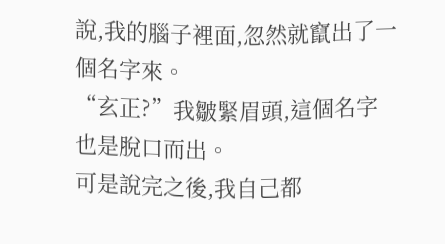說,我的腦子裡面,忽然就竄出了一個名字來。
“玄正?”我皺緊眉頭,這個名字也是脫口而出。
可是說完之後,我自己都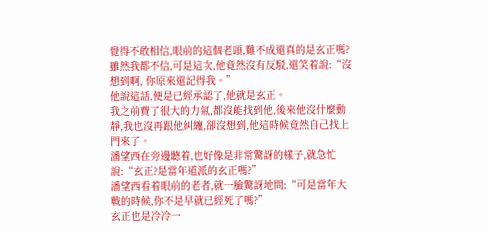覺得不敢相信,眼前的這個老頭,難不成還真的是玄正嗎?
雖然我都不信,可是這次,他竟然沒有反駁,還笑着說:“沒想到啊, 你原來還記得我。”
他說這話,便是已經承認了,他就是玄正。
我之前費了很大的力氣,都沒能找到他,後來他沒什麼動靜,我也沒再跟他糾纏,卻沒想到,他這時候竟然自己找上門來了。
潘望西在旁邊聽着,也好像是非常驚訝的樣子,就急忙說:“玄正?是當年道派的玄正嗎?”
潘望西看着眼前的老者,就一臉驚訝地問:“可是當年大戰的時候,你不是早就已經死了嗎?”
玄正也是冷冷一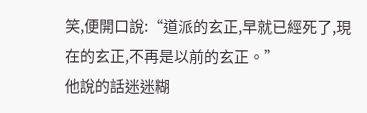笑,便開口說:“道派的玄正,早就已經死了,現在的玄正,不再是以前的玄正。”
他說的話迷迷糊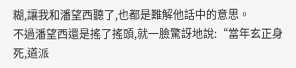糊,讓我和潘望西聽了,也都是難解他話中的意思。
不過潘望西還是搖了搖頭,就一臉驚訝地說:“當年玄正身死,道派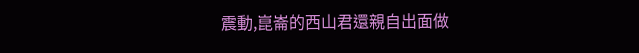震動,崑崙的西山君還親自出面做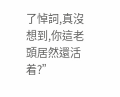了悼詞,真沒想到,你這老頭居然還活着?”